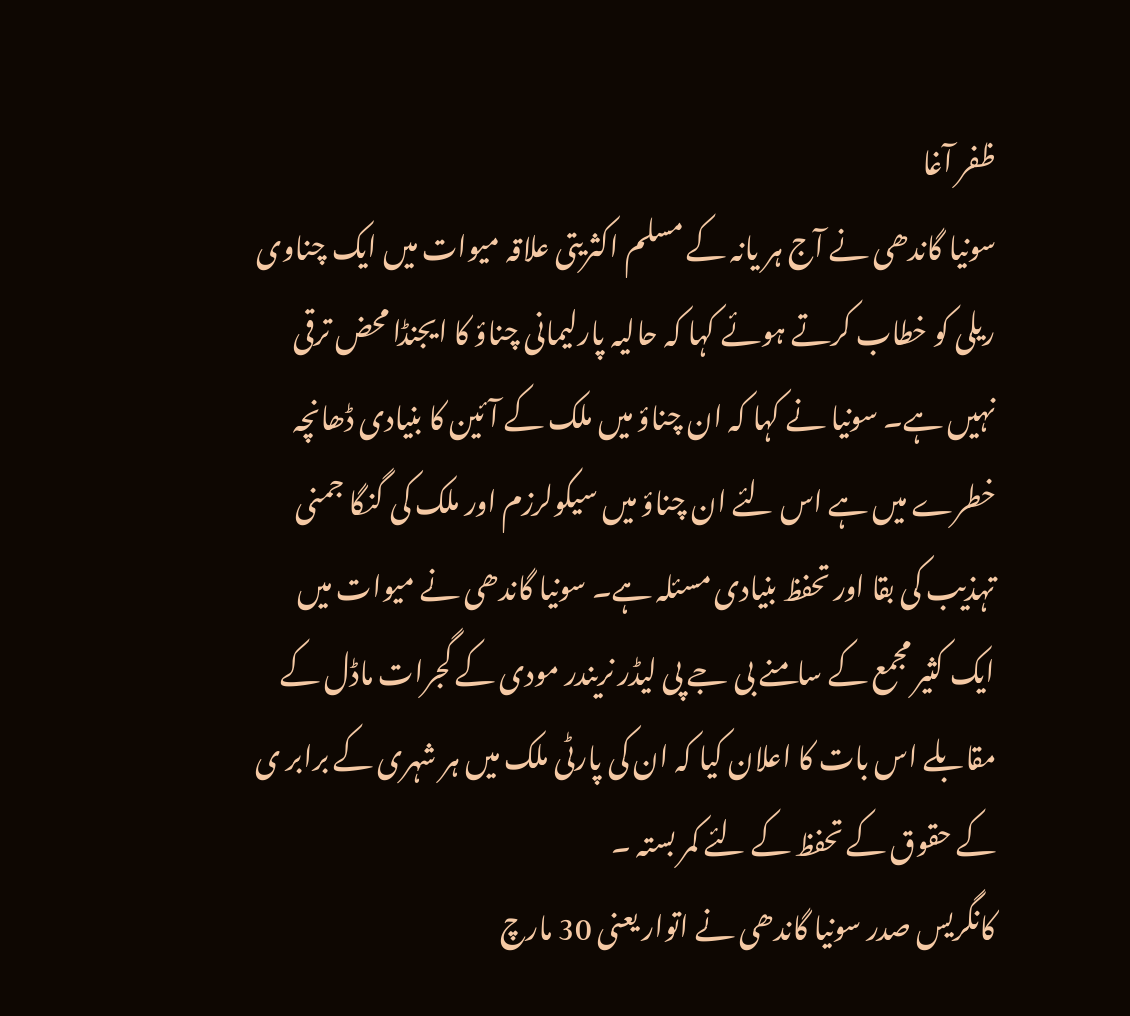ظفر آغا
سونیا گاندھی نے آج ہر یانہ کے مسلم اکثریتی علاقہ میوات میں ایک چناوی ریلی کو خطاب کرتے ہوئے کہا کہ حالیہ پارلیمانی چناؤ کا ایجنڈا محض ترقی نہیں ہے۔ سونیا نے کہا کہ ان چناؤ میں ملک کے آئین کا بنیادی ڈھانچہ خطرے میں ہے اس لئے ان چناؤ میں سیکولرزم اور ملک کی گنگا جمنی تہذیب کی بقا اور تحفظ بنیادی مسئلہ ہے۔ سونیا گاندھی نے میوات میں ایک کثیر مجمع کے سامنے بی جے پی لیڈر نریندر مودی کے گجرات ماڈل کے مقابلے اس بات کا اعلان کیا کہ ان کی پارٹی ملک میں ہر شہری کے برابر ی کے حقوق کے تحفظ کے لئے کمر بستہ ۔
کانگریس صدر سونیا گاندھی نے اتوار یعنی 30 مارچ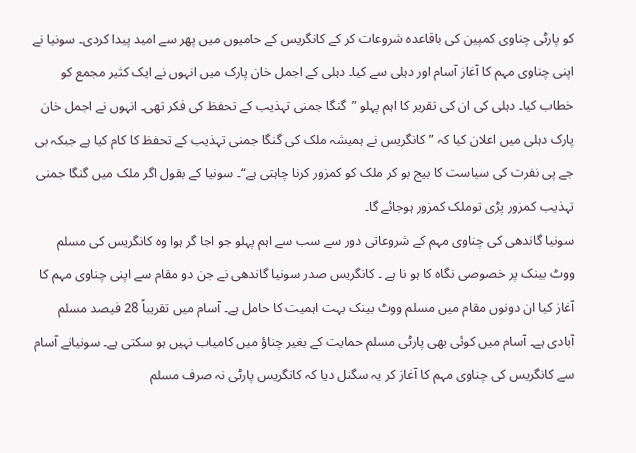کو پارٹی چناوی کمپین کی باقاعدہ شروعات کر کے کانگریس کے حامیوں میں پھر سے امید پیدا کردی۔ سونیا نے اپنی چناوی مہم کا آغاز آسام اور دہلی سے کیا۔ دہلی کے اجمل خان پارک میں انہوں نے ایک کثیر مجمع کو خطاب کیا۔ دہلی کی ان کی تقریر کا اہم پہلو ”گنگا جمنی تہذیب کے تحفظ کی فکر تھی۔ انہوں نے اجمل خان پارک دہلی میں اعلان کیا کہ ”کانگریس نے ہمیشہ ملک کی گنگا جمنی تہذیب کے تحفظ کا کام کیا ہے جبکہ بی جے پی نفرت کی سیاست کا بیج بو کر ملک کو کمزور کرنا چاہتی ہے“۔ سونیا کے بقول اگر ملک میں گنگا جمنی تہذیب کمزور پڑی توملک کمزور ہوجائے گا۔
سونیا گاندھی کی چناوی مہم کے شروعاتی دور سے سب سے اہم پہلو جو اجا گر ہوا وہ کانگریس کی مسلم ووٹ بینک پر خصوصی نگاہ کا ہو نا ہے ۔ کانگریس صدر سونیا گاندھی نے جن دو مقام سے اپنی چناوی مہم کا آغاز کیا ان دونوں مقام میں مسلم ووٹ بینک بہت اہمیت کا حامل ہے۔ آسام میں تقریباً 28 فیصد مسلم آبادی ہے۔ آسام میں کوئی بھی پارٹی مسلم حمایت کے بغیر چناؤ میں کامیاب نہیں ہو سکتی ہے۔ سونیانے آسام سے کانگریس کی چناوی مہم کا آغاز کر یہ سگنل دیا کہ کانگریس پارٹی نہ صرف مسلم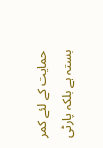حمایت کے لئے کمر بستہ ہے بلکہ پارٹی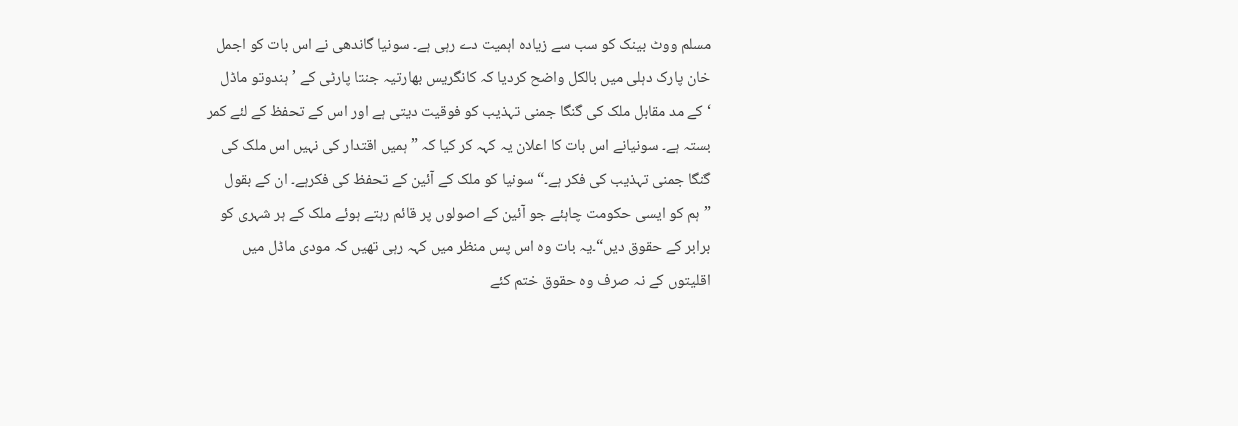مسلم ووٹ بینک کو سب سے زیادہ اہمیت دے رہی ہے۔ سونیا گاندھی نے اس بات کو اجمل خان پارک دہلی میں بالکل واضح کردیا کہ کانگریس بھارتیہ جنتا پارٹی کے ’ہندوتو ماڈل ‘کے مد مقابل ملک کی گنگا جمنی تہذیب کو فوقیت دیتی ہے اور اس کے تحفظ کے لئے کمر بستہ ہے۔ سونیانے اس بات کا اعلان یہ کہہ کر کیا کہ ”ہمیں اقتدار کی نہیں اس ملک کی گنگا جمنی تہذیب کی فکر ہے۔“ سونیا کو ملک کے آئین کے تحفظ کی فکرہے۔ ان کے بقول ”ہم کو ایسی حکومت چاہئے جو آئین کے اصولوں پر قائم رہتے ہوئے ملک کے ہر شہری کو برابر کے حقوق دیں“۔یہ بات وہ اس پس منظر میں کہہ رہی تھیں کہ مودی ماڈل میں اقلیتوں کے نہ صرف وہ حقوق ختم کئے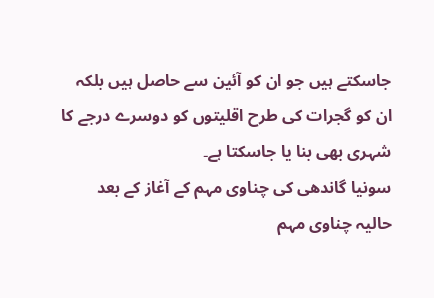جاسکتے ہیں جو ان کو آئین سے حاصل ہیں بلکہ ان کو گجرات کی طرح اقلیتوں کو دوسرے درجے کا شہری بھی بنا یا جاسکتا ہے۔
سونیا گاندھی کی چناوی مہم کے آغاز کے بعد حالیہ چناوی مہم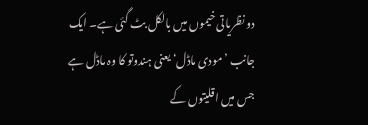دو نظریاتی خیموں میں بالکل بٹ گئی ہے۔ ایک جانب ’مودی ماڈل‘یعنی ہندوتو کا وہ ماڈل ہے جس میں اقلیتوں کے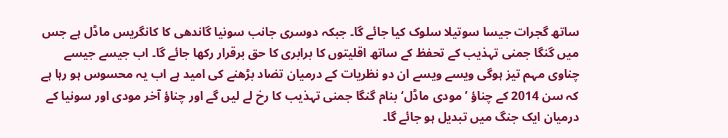ساتھ گجرات جیسا سوتیلا سلوک کیا جائے گا۔ جبکہ دوسری جانب سونیا گاندھی کا کانگریس ماڈل ہے جس میں گنگا جمنی تہذیب کے تحفظ کے ساتھ اقلیتوں کا برابری کا حق برقرار رکھا جائے گا۔ اب جیسے جیسے چناوی مہم تیز ہوگی ویسے ویسے ان دو نظریات کے درمیان تضاد بڑھنے کی امید ہے اب یہ محسوس ہو رہا ہے کہ سن 2014 کے چناؤ ’مودی ماڈل‘ بنام گنگا جمنی تہذیب کا رخ لے لیں گے اور چناؤ آخر مودی اور سونیا کے درمیان ایک جنگ میں تبدیل ہو جائے گا۔